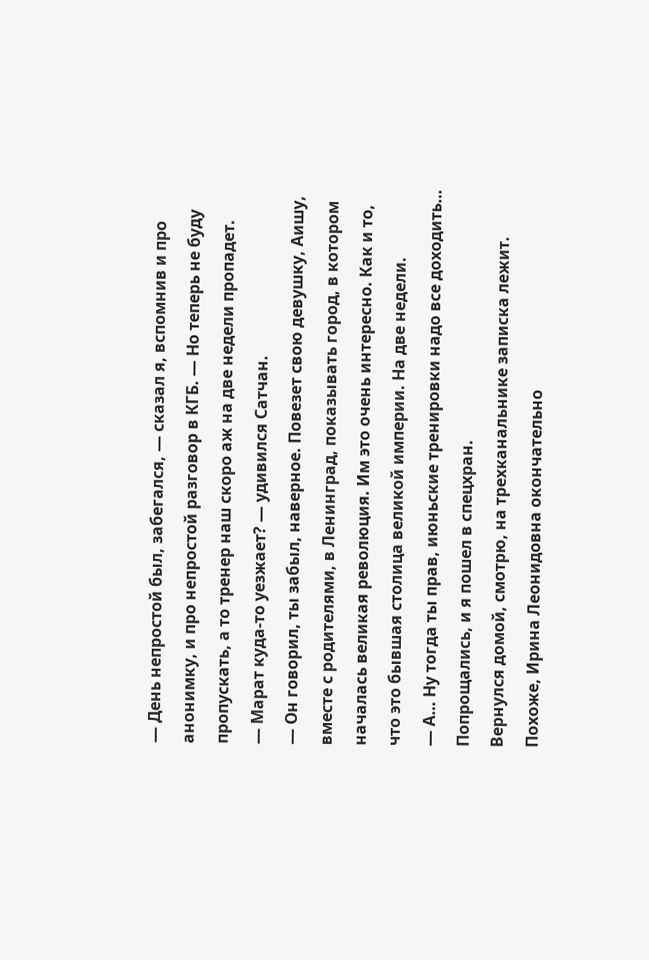— День непростой был, забегался, — сказал я, вспомнив и про анонимку, и про непростой разговор в КГБ. — Но теперь не буду пропускать, а то тренер наш скоро аж на две недели пропадет.
— Марат куда-то уезжает? — удивился Сатчан.
— Он говорил, ты забыл, наверное. Повезет свою девушку, Аишу, вместе с родителями, в Ленинград, показывать город, в котором началась великая революция. Им это очень интересно. Как и то, что это бывшая столица великой империи. На две недели.
— А… Ну тогда ты прав, июньские тренировки надо все доходить…
Попрощались, и я пошел в спецхран.
Вернулся домой, смотрю, на трехканальнике записка лежит. Похоже, Ирина Леонидовна окончательно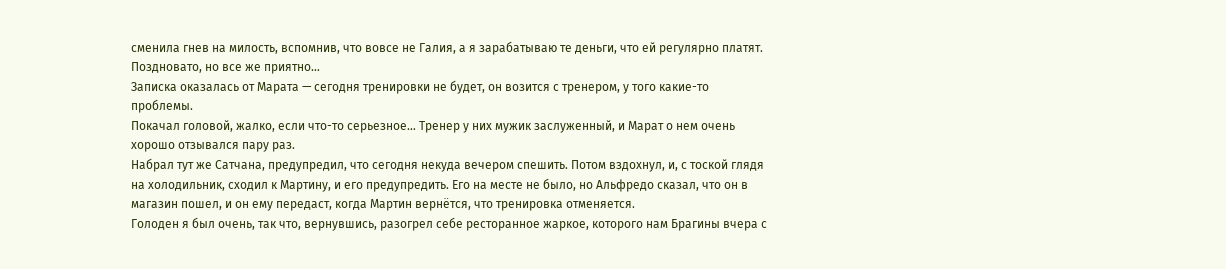сменила гнев на милость, вспомнив, что вовсе не Галия, а я зарабатываю те деньги, что ей регулярно платят. Поздновато, но все же приятно…
Записка оказалась от Марата — сегодня тренировки не будет, он возится с тренером, у того какие-то проблемы.
Покачал головой, жалко, если что-то серьезное… Тренер у них мужик заслуженный, и Марат о нем очень хорошо отзывался пару раз.
Набрал тут же Сатчана, предупредил, что сегодня некуда вечером спешить. Потом вздохнул, и, с тоской глядя на холодильник, сходил к Мартину, и его предупредить. Его на месте не было, но Альфредо сказал, что он в магазин пошел, и он ему передаст, когда Мартин вернётся, что тренировка отменяется.
Голоден я был очень, так что, вернувшись, разогрел себе ресторанное жаркое, которого нам Брагины вчера с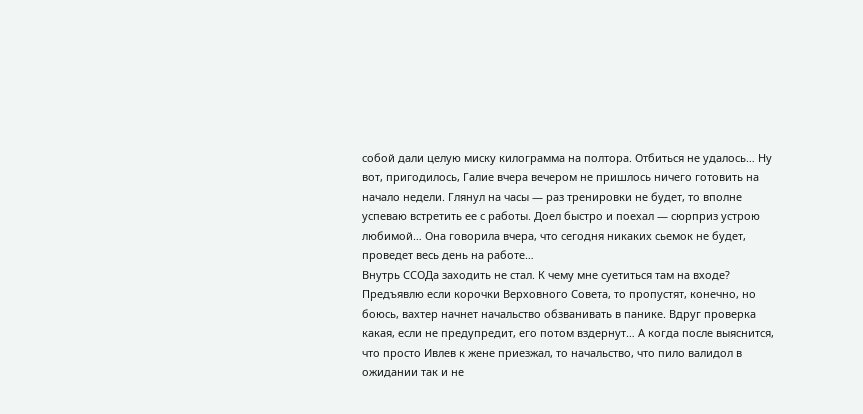собой дали целую миску килограмма на полтора. Отбиться не удалось… Ну вот, пригодилось, Галие вчера вечером не пришлось ничего готовить на начало недели. Глянул на часы — раз тренировки не будет, то вполне успеваю встретить ее с работы. Доел быстро и поехал — сюрприз устрою любимой… Она говорила вчера, что сегодня никаких сьемок не будет, проведет весь день на работе…
Внутрь ССОДа заходить не стал. К чему мне суетиться там на входе? Предъявлю если корочки Верховного Совета, то пропустят, конечно, но боюсь, вахтер начнет начальство обзванивать в панике. Вдруг проверка какая, если не предупредит, его потом вздернут… А когда после выяснится, что просто Ивлев к жене приезжал, то начальство, что пило валидол в ожидании так и не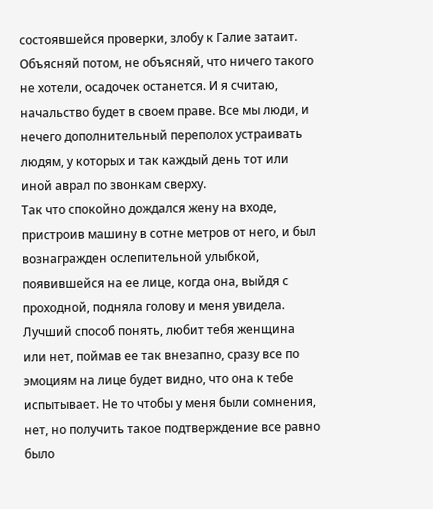состоявшейся проверки, злобу к Галие затаит. Объясняй потом, не объясняй, что ничего такого не хотели, осадочек останется. И я считаю, начальство будет в своем праве. Все мы люди, и нечего дополнительный переполох устраивать людям, у которых и так каждый день тот или иной аврал по звонкам сверху.
Так что спокойно дождался жену на входе, пристроив машину в сотне метров от него, и был вознагражден ослепительной улыбкой, появившейся на ее лице, когда она, выйдя с проходной, подняла голову и меня увидела. Лучший способ понять, любит тебя женщина или нет, поймав ее так внезапно, сразу все по эмоциям на лице будет видно, что она к тебе испытывает. Не то чтобы у меня были сомнения, нет, но получить такое подтверждение все равно было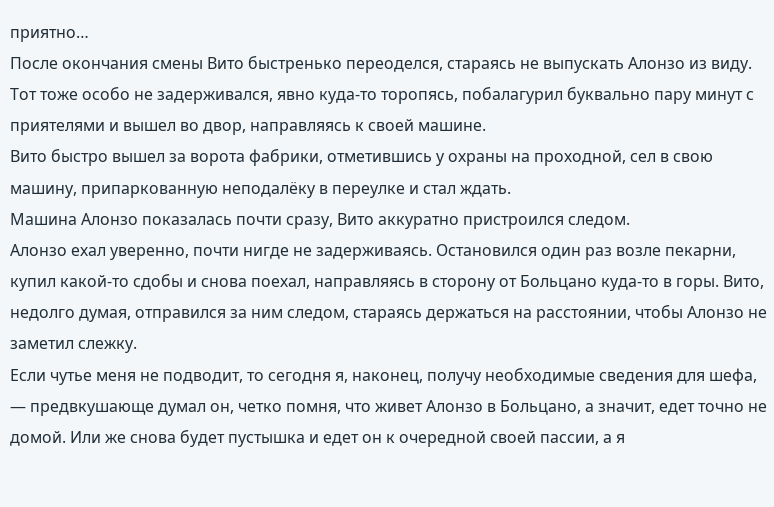приятно…
После окончания смены Вито быстренько переоделся, стараясь не выпускать Алонзо из виду. Тот тоже особо не задерживался, явно куда-то торопясь, побалагурил буквально пару минут с приятелями и вышел во двор, направляясь к своей машине.
Вито быстро вышел за ворота фабрики, отметившись у охраны на проходной, сел в свою машину, припаркованную неподалёку в переулке и стал ждать.
Машина Алонзо показалась почти сразу, Вито аккуратно пристроился следом.
Алонзо ехал уверенно, почти нигде не задерживаясь. Остановился один раз возле пекарни, купил какой-то сдобы и снова поехал, направляясь в сторону от Больцано куда-то в горы. Вито, недолго думая, отправился за ним следом, стараясь держаться на расстоянии, чтобы Алонзо не заметил слежку.
Если чутье меня не подводит, то сегодня я, наконец, получу необходимые сведения для шефа, — предвкушающе думал он, четко помня, что живет Алонзо в Больцано, а значит, едет точно не домой. Или же снова будет пустышка и едет он к очередной своей пассии, а я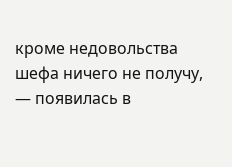кроме недовольства шефа ничего не получу, — появилась в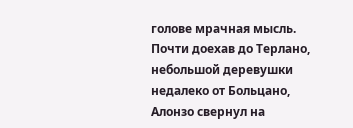голове мрачная мысль.
Почти доехав до Терлано, небольшой деревушки недалеко от Больцано, Алонзо свернул на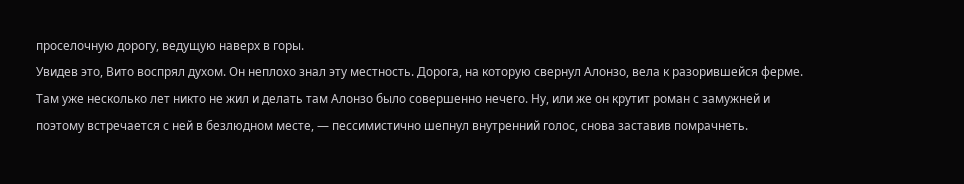проселочную дорогу, ведущую наверх в горы.
Увидев это, Вито воспрял духом. Он неплохо знал эту местность. Дорога, на которую свернул Алонзо, вела к разорившейся ферме. Там уже несколько лет никто не жил и делать там Алонзо было совершенно нечего. Ну, или же он крутит роман с замужней и поэтому встречается с ней в безлюдном месте, — пессимистично шепнул внутренний голос, снова заставив помрачнеть.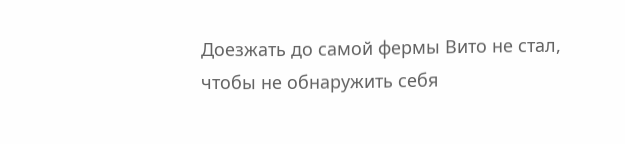Доезжать до самой фермы Вито не стал, чтобы не обнаружить себя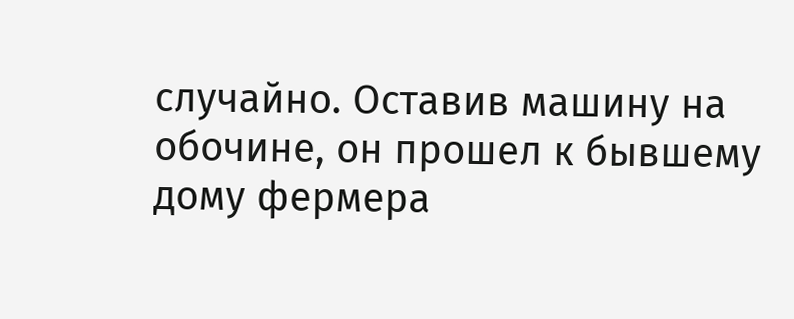случайно. Оставив машину на обочине, он прошел к бывшему дому фермера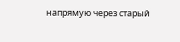напрямую через старый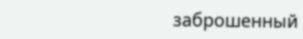заброшенный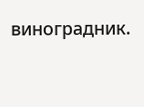виноградник.